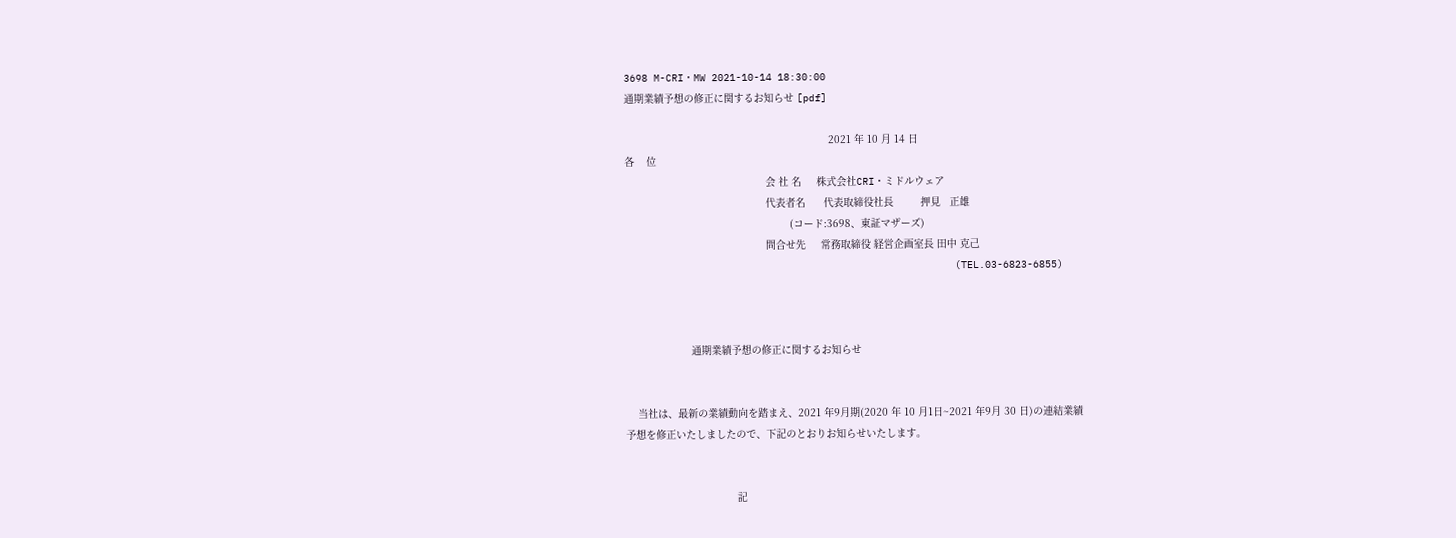3698 M-CRI・MW 2021-10-14 18:30:00
通期業績予想の修正に関するお知らせ [pdf]

                                                                    2021 年 10 月 14 日
各    位
                                               会 社 名     株式会社CRI・ミドルウェア
                                               代表者名      代表取締役社長         押見   正雄
                                                       (コード:3698、東証マザーズ)
                                               問合せ先     常務取締役 経営企画室長 田中 克己
                                                       (TEL.03-6823-6855)



                      通期業績予想の修正に関するお知らせ


    当社は、最新の業績動向を踏まえ、2021 年9月期(2020 年 10 月1日~2021 年9月 30 日)の連結業績
予想を修正いたしましたので、下記のとおりお知らせいたします。


                                     記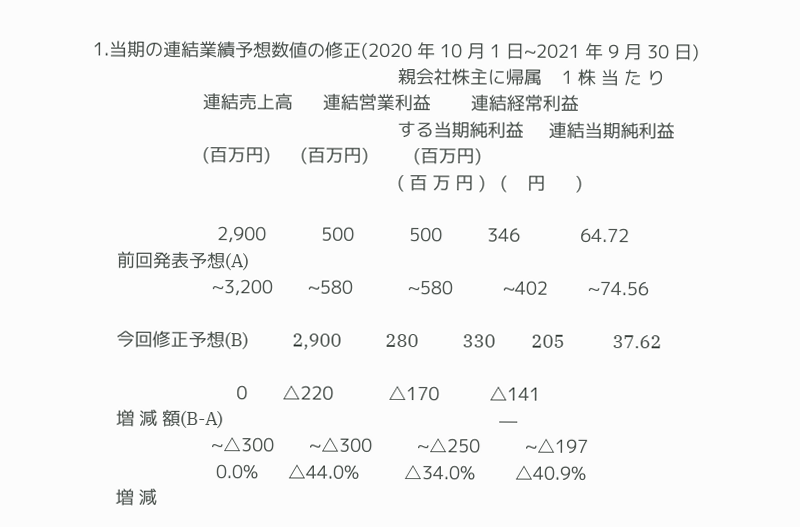1.当期の連結業績予想数値の修正(2020 年 10 月 1 日~2021 年 9 月 30 日)
                                                             親会社株主に帰属    1 株 当 た り
                      連結売上高      連結営業利益        連結経常利益
                                                             する当期純利益     連結当期純利益
                      (百万円)      (百万円)         (百万円)
                                                             ( 百 万 円 )   (    円      )

                         2,900           500           500         346            64.72
     前回発表予想(A)
                        ~3,200       ~580           ~580          ~402        ~74.56

     今回修正予想(B)           2,900           280           330         205            37.62

                             0       △220           △170          △141
     増 減 額(B-A)                                                                     ―
                        ~△300       ~△300         ~△250         ~△197
                         0.0%      △44.0%         △34.0%        △40.9%
     増 減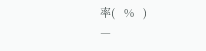率(   %   )                                                                  ―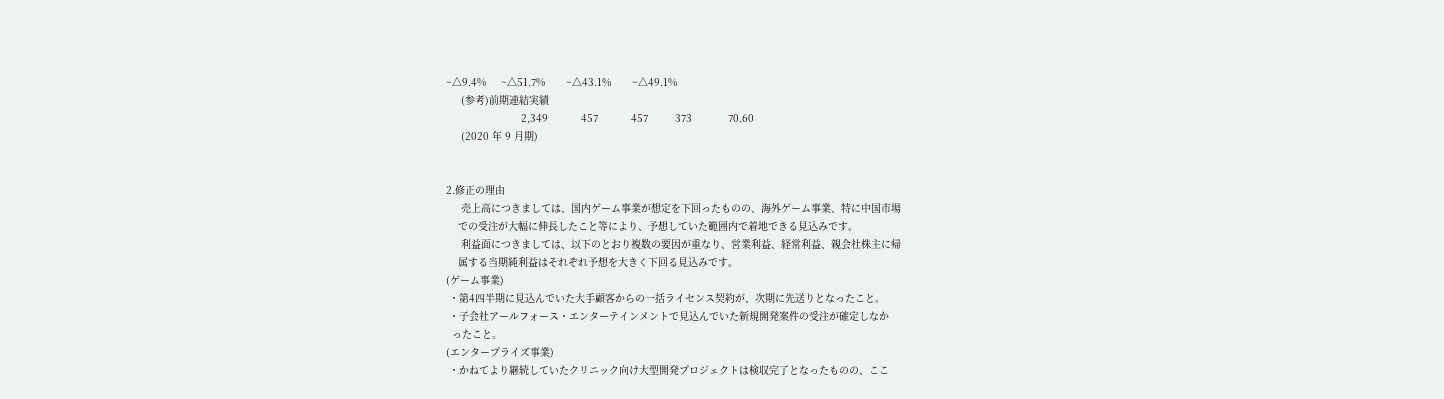~△9.4%     ~△51.7%       ~△43.1%       ~△49.1%
     (参考)前期連結実績
                         2,349           457           457         373            70.60
     (2020 年 9 月期)


2.修正の理由
     売上高につきましては、国内ゲーム事業が想定を下回ったものの、海外ゲーム事業、特に中国市場
    での受注が大幅に伸長したこと等により、予想していた範囲内で着地できる見込みです。
     利益面につきましては、以下のとおり複数の要因が重なり、営業利益、経常利益、親会社株主に帰
    属する当期純利益はそれぞれ予想を大きく下回る見込みです。
(ゲーム事業)
 ・第4四半期に見込んでいた大手顧客からの一括ライセンス契約が、次期に先送りとなったこと。
 ・子会社アールフォース・エンターテインメントで見込んでいた新規開発案件の受注が確定しなか
  ったこと。
(エンタープライズ事業)
 ・かねてより継続していたクリニック向け大型開発プロジェクトは検収完了となったものの、ここ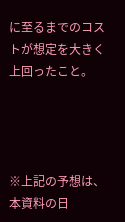に至るまでのコストが想定を大きく上回ったこと。




※上記の予想は、本資料の日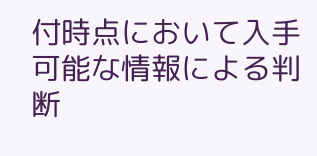付時点において入手可能な情報による判断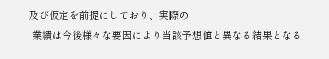及び仮定を前提にしており、実際の
 業績は今後様々な要因により当該予想値と異なる結果となる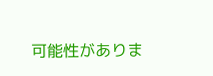可能性がありま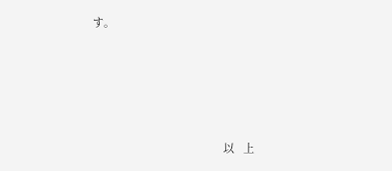す。




                                            以   上